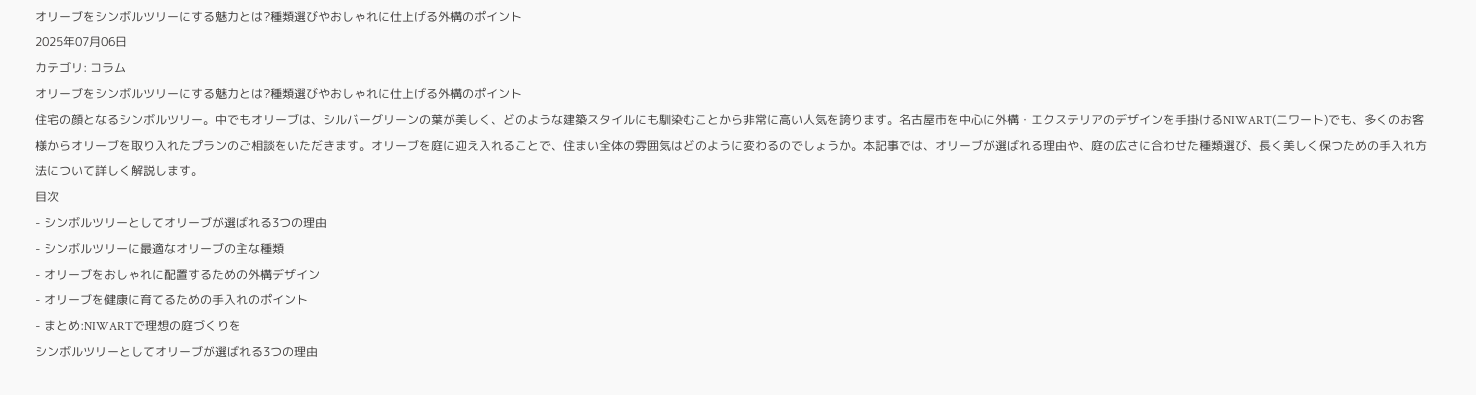オリーブをシンボルツリーにする魅力とは?種類選びやおしゃれに仕上げる外構のポイント
2025年07月06日
カテゴリ: コラム
オリーブをシンボルツリーにする魅力とは?種類選びやおしゃれに仕上げる外構のポイント
住宅の顔となるシンボルツリー。中でもオリーブは、シルバーグリーンの葉が美しく、どのような建築スタイルにも馴染むことから非常に高い人気を誇ります。名古屋市を中心に外構・エクステリアのデザインを手掛けるNIWART(ニワート)でも、多くのお客様からオリーブを取り入れたプランのご相談をいただきます。オリーブを庭に迎え入れることで、住まい全体の雰囲気はどのように変わるのでしょうか。本記事では、オリーブが選ばれる理由や、庭の広さに合わせた種類選び、長く美しく保つための手入れ方法について詳しく解説します。
目次
- シンボルツリーとしてオリーブが選ばれる3つの理由
- シンボルツリーに最適なオリーブの主な種類
- オリーブをおしゃれに配置するための外構デザイン
- オリーブを健康に育てるための手入れのポイント
- まとめ:NIWARTで理想の庭づくりを
シンボルツリーとしてオリーブが選ばれる3つの理由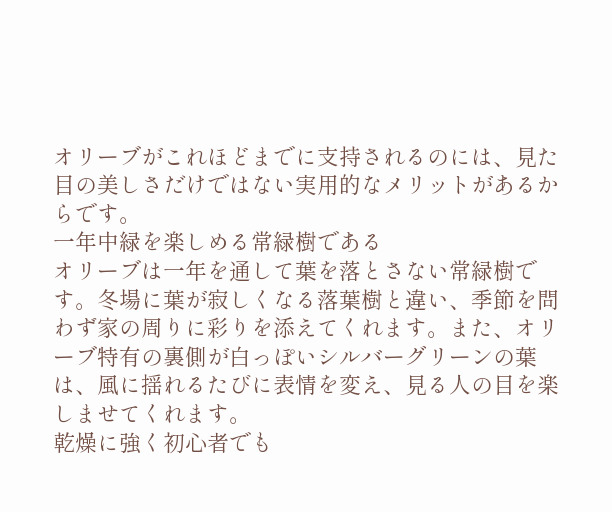オリーブがこれほどまでに支持されるのには、見た目の美しさだけではない実用的なメリットがあるからです。
一年中緑を楽しめる常緑樹である
オリーブは一年を通して葉を落とさない常緑樹です。冬場に葉が寂しくなる落葉樹と違い、季節を問わず家の周りに彩りを添えてくれます。また、オリーブ特有の裏側が白っぽいシルバーグリーンの葉は、風に揺れるたびに表情を変え、見る人の目を楽しませてくれます。
乾燥に強く初心者でも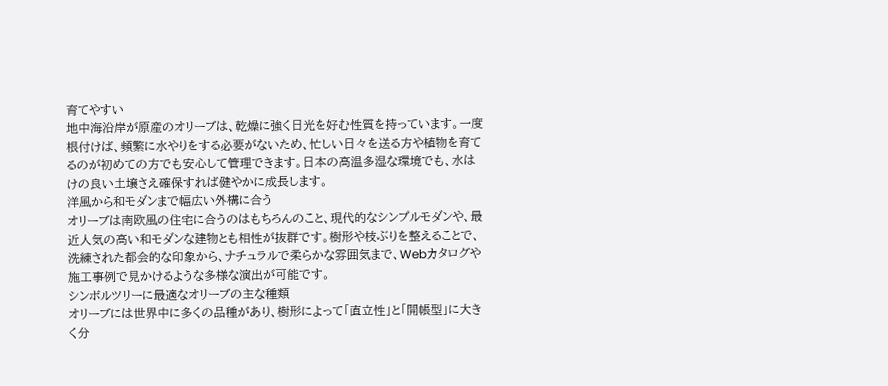育てやすい
地中海沿岸が原産のオリーブは、乾燥に強く日光を好む性質を持っています。一度根付けば、頻繁に水やりをする必要がないため、忙しい日々を送る方や植物を育てるのが初めての方でも安心して管理できます。日本の高温多湿な環境でも、水はけの良い土壌さえ確保すれば健やかに成長します。
洋風から和モダンまで幅広い外構に合う
オリーブは南欧風の住宅に合うのはもちろんのこと、現代的なシンプルモダンや、最近人気の高い和モダンな建物とも相性が抜群です。樹形や枝ぶりを整えることで、洗練された都会的な印象から、ナチュラルで柔らかな雰囲気まで、Webカタログや施工事例で見かけるような多様な演出が可能です。
シンボルツリーに最適なオリーブの主な種類
オリーブには世界中に多くの品種があり、樹形によって「直立性」と「開帳型」に大きく分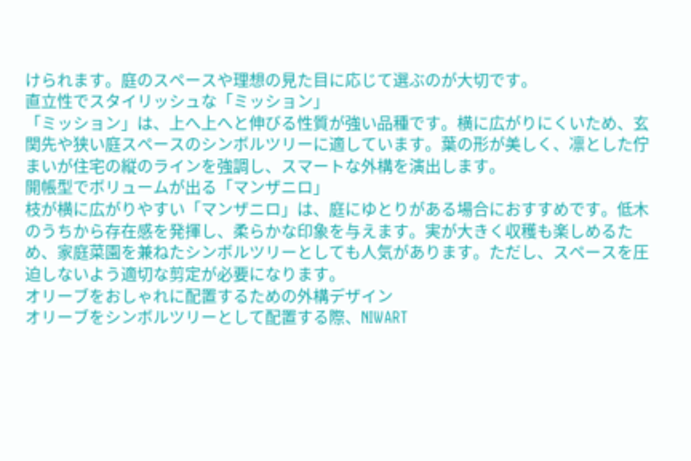けられます。庭のスペースや理想の見た目に応じて選ぶのが大切です。
直立性でスタイリッシュな「ミッション」
「ミッション」は、上へ上へと伸びる性質が強い品種です。横に広がりにくいため、玄関先や狭い庭スペースのシンボルツリーに適しています。葉の形が美しく、凛とした佇まいが住宅の縦のラインを強調し、スマートな外構を演出します。
開帳型でボリュームが出る「マンザニロ」
枝が横に広がりやすい「マンザニロ」は、庭にゆとりがある場合におすすめです。低木のうちから存在感を発揮し、柔らかな印象を与えます。実が大きく収穫も楽しめるため、家庭菜園を兼ねたシンボルツリーとしても人気があります。ただし、スペースを圧迫しないよう適切な剪定が必要になります。
オリーブをおしゃれに配置するための外構デザイン
オリーブをシンボルツリーとして配置する際、NIWART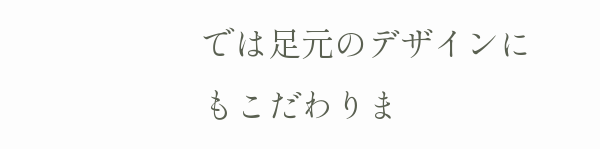では足元のデザインにもこだわりま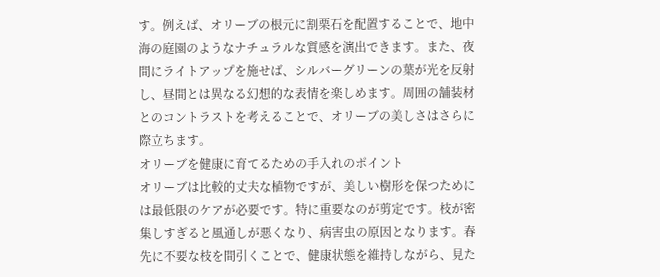す。例えば、オリーブの根元に割栗石を配置することで、地中海の庭園のようなナチュラルな質感を演出できます。また、夜間にライトアップを施せば、シルバーグリーンの葉が光を反射し、昼間とは異なる幻想的な表情を楽しめます。周囲の舗装材とのコントラストを考えることで、オリーブの美しさはさらに際立ちます。
オリーブを健康に育てるための手入れのポイント
オリーブは比較的丈夫な植物ですが、美しい樹形を保つためには最低限のケアが必要です。特に重要なのが剪定です。枝が密集しすぎると風通しが悪くなり、病害虫の原因となります。春先に不要な枝を間引くことで、健康状態を維持しながら、見た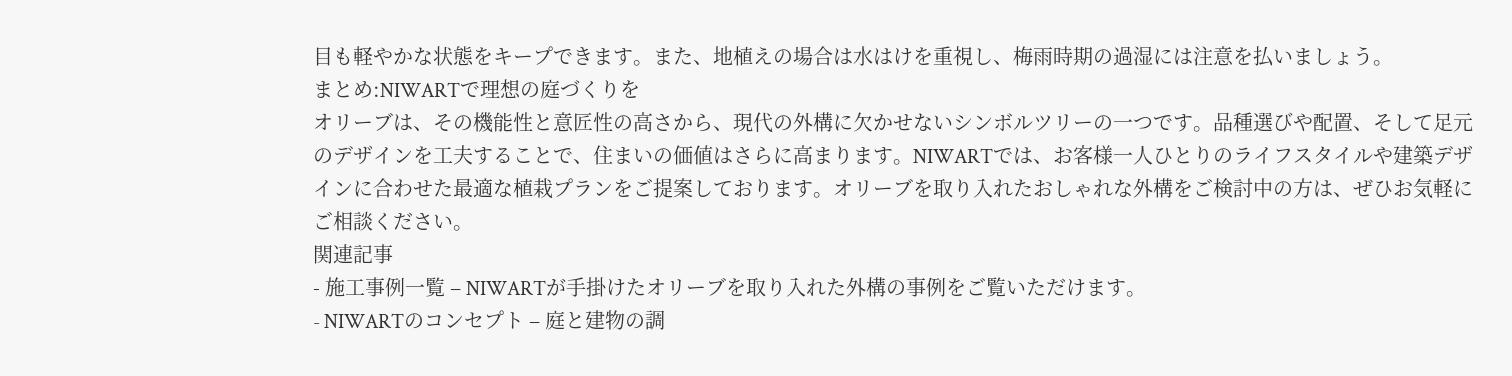目も軽やかな状態をキープできます。また、地植えの場合は水はけを重視し、梅雨時期の過湿には注意を払いましょう。
まとめ:NIWARTで理想の庭づくりを
オリーブは、その機能性と意匠性の高さから、現代の外構に欠かせないシンボルツリーの一つです。品種選びや配置、そして足元のデザインを工夫することで、住まいの価値はさらに高まります。NIWARTでは、お客様一人ひとりのライフスタイルや建築デザインに合わせた最適な植栽プランをご提案しております。オリーブを取り入れたおしゃれな外構をご検討中の方は、ぜひお気軽にご相談ください。
関連記事
- 施工事例一覧 – NIWARTが手掛けたオリーブを取り入れた外構の事例をご覧いただけます。
- NIWARTのコンセプト – 庭と建物の調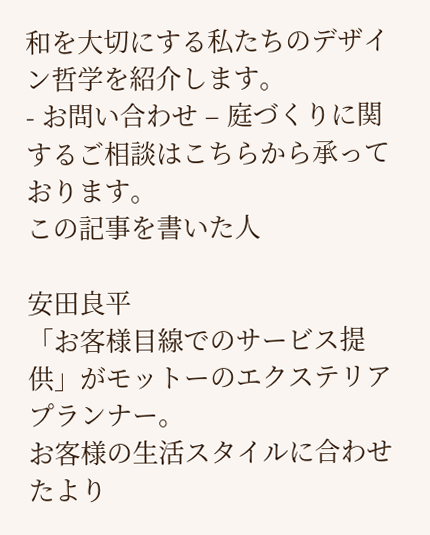和を大切にする私たちのデザイン哲学を紹介します。
- お問い合わせ – 庭づくりに関するご相談はこちらから承っております。
この記事を書いた人

安田良平
「お客様目線でのサービス提供」がモットーのエクステリアプランナー。
お客様の生活スタイルに合わせたより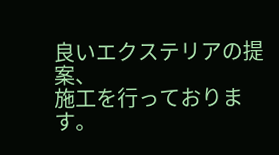良いエクステリアの提案、
施工を行っております。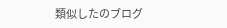類似したのブログ